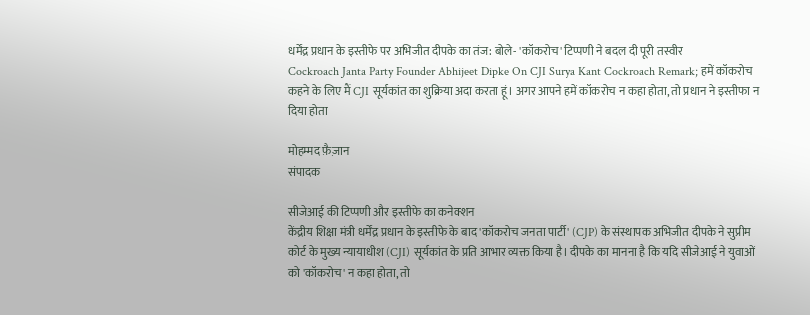धर्मेंद्र प्रधान के इस्तीफे पर अभिजीत दीपके का तंज: बोले- 'कॉकरोच' टिप्पणी ने बदल दी पूरी तस्वीर
Cockroach Janta Party Founder Abhijeet Dipke On CJI Surya Kant Cockroach Remark; हमें कॉकरोच कहने के लिए मैं CJI सूर्यकांत का शुक्रिया अदा करता हूं। अगर आपने हमें कॉकरोच न कहा होता, तो प्रधान ने इस्तीफा न दिया होता

मोहम्मद फ़ैज़ान
संपादक

सीजेआई की टिप्पणी और इस्तीफे का कनेक्शन
केंद्रीय शिक्षा मंत्री धर्मेंद्र प्रधान के इस्तीफे के बाद 'कॉकरोच जनता पार्टी' (CJP) के संस्थापक अभिजीत दीपके ने सुप्रीम कोर्ट के मुख्य न्यायाधीश (CJI) सूर्यकांत के प्रति आभार व्यक्त किया है। दीपके का मानना है कि यदि सीजेआई ने युवाओं को 'कॉकरोच' न कहा होता, तो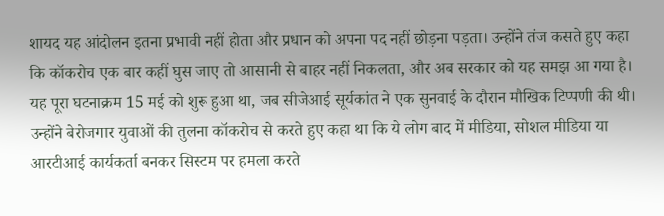शायद यह आंदोलन इतना प्रभावी नहीं होता और प्रधान को अपना पद नहीं छोड़ना पड़ता। उन्होंने तंज कसते हुए कहा कि कॉकरोच एक बार कहीं घुस जाए तो आसानी से बाहर नहीं निकलता, और अब सरकार को यह समझ आ गया है।
यह पूरा घटनाक्रम 15 मई को शुरू हुआ था, जब सीजेआई सूर्यकांत ने एक सुनवाई के दौरान मौखिक टिप्पणी की थी। उन्होंने बेरोजगार युवाओं की तुलना कॉकरोच से करते हुए कहा था कि ये लोग बाद में मीडिया, सोशल मीडिया या आरटीआई कार्यकर्ता बनकर सिस्टम पर हमला करते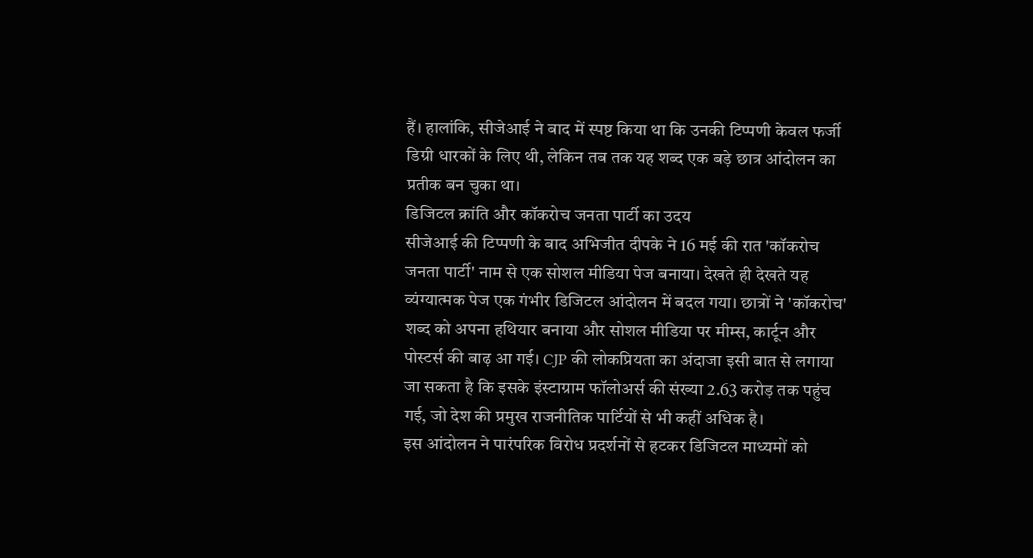हैं। हालांकि, सीजेआई ने बाद में स्पष्ट किया था कि उनकी टिप्पणी केवल फर्जी डिग्री धारकों के लिए थी, लेकिन तब तक यह शब्द एक बड़े छात्र आंदोलन का प्रतीक बन चुका था।
डिजिटल क्रांति और कॉकरोच जनता पार्टी का उदय
सीजेआई की टिप्पणी के बाद अभिजीत दीपके ने 16 मई की रात 'कॉकरोच जनता पार्टी' नाम से एक सोशल मीडिया पेज बनाया। देखते ही देखते यह व्यंग्यात्मक पेज एक गंभीर डिजिटल आंदोलन में बदल गया। छात्रों ने 'कॉकरोच' शब्द को अपना हथियार बनाया और सोशल मीडिया पर मीम्स, कार्टून और पोस्टर्स की बाढ़ आ गई। CJP की लोकप्रियता का अंदाजा इसी बात से लगाया जा सकता है कि इसके इंस्टाग्राम फॉलोअर्स की संख्या 2.63 करोड़ तक पहुंच गई, जो देश की प्रमुख राजनीतिक पार्टियों से भी कहीं अधिक है।
इस आंदोलन ने पारंपरिक विरोध प्रदर्शनों से हटकर डिजिटल माध्यमों को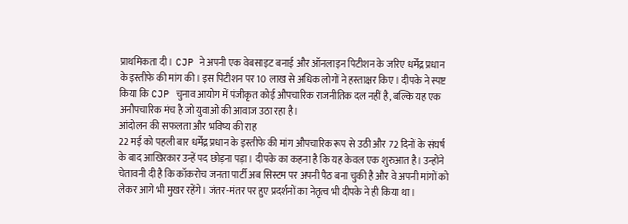प्राथमिकता दी। CJP ने अपनी एक वेबसाइट बनाई और ऑनलाइन पिटीशन के जरिए धर्मेंद्र प्रधान के इस्तीफे की मांग की। इस पिटीशन पर 10 लाख से अधिक लोगों ने हस्ताक्षर किए। दीपके ने स्पष्ट किया कि CJP चुनाव आयोग में पंजीकृत कोई औपचारिक राजनीतिक दल नहीं है, बल्कि यह एक अनौपचारिक मंच है जो युवाओं की आवाज उठा रहा है।
आंदोलन की सफलता और भविष्य की राह
22 मई को पहली बार धर्मेंद्र प्रधान के इस्तीफे की मांग औपचारिक रूप से उठी और 72 दिनों के संघर्ष के बाद आखिरकार उन्हें पद छोड़ना पड़ा। दीपके का कहना है कि यह केवल एक शुरुआत है। उन्होंने चेतावनी दी है कि कॉकरोच जनता पार्टी अब सिस्टम पर अपनी पैठ बना चुकी है और वे अपनी मांगों को लेकर आगे भी मुखर रहेंगे। जंतर-मंतर पर हुए प्रदर्शनों का नेतृत्व भी दीपके ने ही किया था।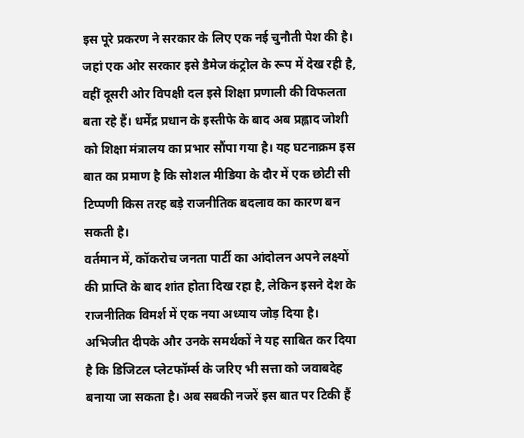इस पूरे प्रकरण ने सरकार के लिए एक नई चुनौती पेश की है। जहां एक ओर सरकार इसे डैमेज कंट्रोल के रूप में देख रही है, वहीं दूसरी ओर विपक्षी दल इसे शिक्षा प्रणाली की विफलता बता रहे हैं। धर्मेंद्र प्रधान के इस्तीफे के बाद अब प्रह्लाद जोशी को शिक्षा मंत्रालय का प्रभार सौंपा गया है। यह घटनाक्रम इस बात का प्रमाण है कि सोशल मीडिया के दौर में एक छोटी सी टिप्पणी किस तरह बड़े राजनीतिक बदलाव का कारण बन सकती है।
वर्तमान में, कॉकरोच जनता पार्टी का आंदोलन अपने लक्ष्यों की प्राप्ति के बाद शांत होता दिख रहा है, लेकिन इसने देश के राजनीतिक विमर्श में एक नया अध्याय जोड़ दिया है। अभिजीत दीपके और उनके समर्थकों ने यह साबित कर दिया है कि डिजिटल प्लेटफॉर्म्स के जरिए भी सत्ता को जवाबदेह बनाया जा सकता है। अब सबकी नजरें इस बात पर टिकी हैं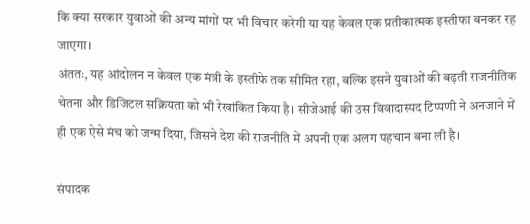कि क्या सरकार युवाओं की अन्य मांगों पर भी विचार करेगी या यह केवल एक प्रतीकात्मक इस्तीफा बनकर रह जाएगा।
अंततः, यह आंदोलन न केवल एक मंत्री के इस्तीफे तक सीमित रहा, बल्कि इसने युवाओं की बढ़ती राजनीतिक चेतना और डिजिटल सक्रियता को भी रेखांकित किया है। सीजेआई की उस विवादास्पद टिप्पणी ने अनजाने में ही एक ऐसे मंच को जन्म दिया, जिसने देश की राजनीति में अपनी एक अलग पहचान बना ली है।

संपादक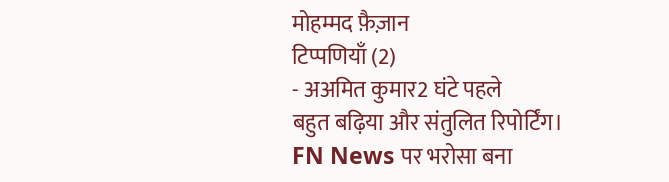मोहम्मद फ़ैज़ान
टिप्पणियाँ (2)
- अअमित कुमार2 घंटे पहले
बहुत बढ़िया और संतुलित रिपोर्टिंग। FN News पर भरोसा बना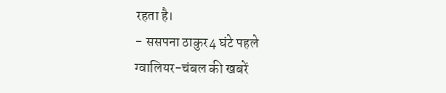रहता है।
- ससपना ठाकुर4 घंटे पहले
ग्वालियर-चंबल की खबरें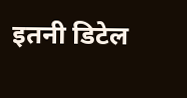इतनी डिटेल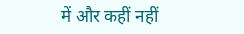में और कहीं नहीं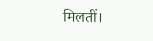मिलतीं।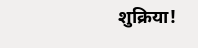शुक्रिया!